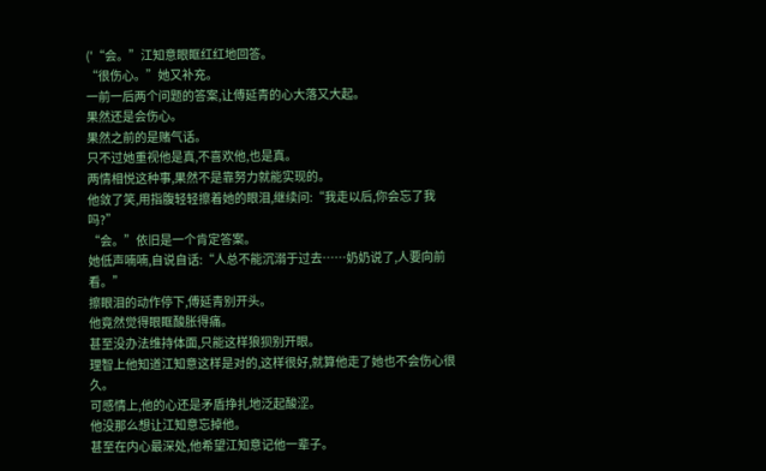('“会。”江知意眼眶红红地回答。
“很伤心。”她又补充。
一前一后两个问题的答案,让傅延青的心大落又大起。
果然还是会伤心。
果然之前的是赌气话。
只不过她重视他是真,不喜欢他,也是真。
两情相悦这种事,果然不是靠努力就能实现的。
他敛了笑,用指腹轻轻擦着她的眼泪,继续问:“我走以后,你会忘了我吗?”
“会。”依旧是一个肯定答案。
她低声喃喃,自说自话:“人总不能沉溺于过去……奶奶说了,人要向前看。”
擦眼泪的动作停下,傅延青别开头。
他竟然觉得眼眶酸胀得痛。
甚至没办法维持体面,只能这样狼狈别开眼。
理智上他知道江知意这样是对的,这样很好,就算他走了她也不会伤心很久。
可感情上,他的心还是矛盾挣扎地泛起酸涩。
他没那么想让江知意忘掉他。
甚至在内心最深处,他希望江知意记他一辈子。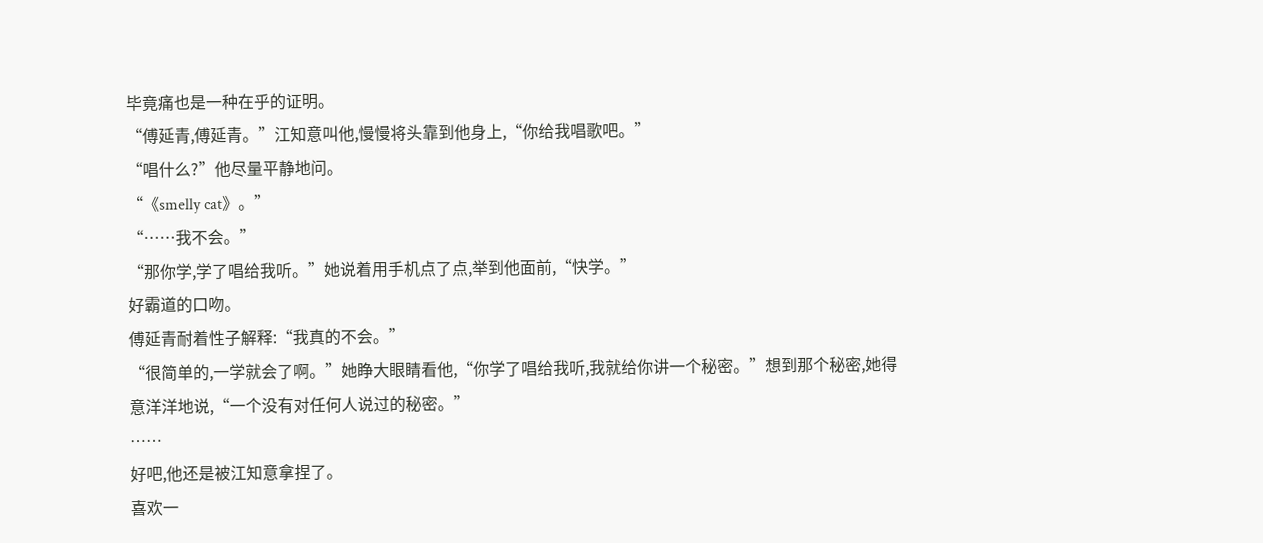毕竟痛也是一种在乎的证明。
“傅延青,傅延青。”江知意叫他,慢慢将头靠到他身上,“你给我唱歌吧。”
“唱什么?”他尽量平静地问。
“《smelly cat》。”
“……我不会。”
“那你学,学了唱给我听。”她说着用手机点了点,举到他面前,“快学。”
好霸道的口吻。
傅延青耐着性子解释:“我真的不会。”
“很简单的,一学就会了啊。”她睁大眼睛看他,“你学了唱给我听,我就给你讲一个秘密。”想到那个秘密,她得意洋洋地说,“一个没有对任何人说过的秘密。”
……
好吧,他还是被江知意拿捏了。
喜欢一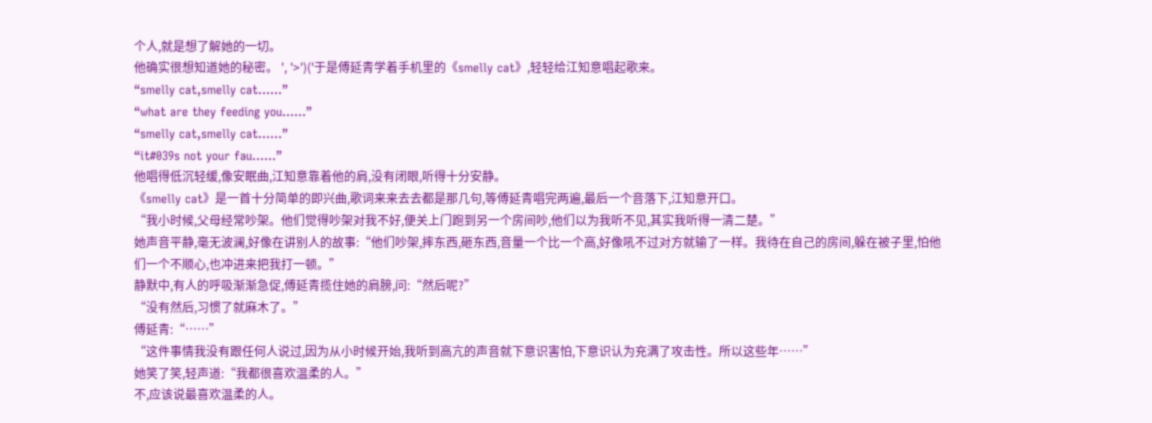个人,就是想了解她的一切。
他确实很想知道她的秘密。 ', '>')('于是傅延青学着手机里的《smelly cat》,轻轻给江知意唱起歌来。
“smelly cat,smelly cat……”
“what are they feeding you……”
“smelly cat,smelly cat……”
“it#039s not your fau……”
他唱得低沉轻缓,像安眠曲,江知意靠着他的肩,没有闭眼,听得十分安静。
《smelly cat》是一首十分简单的即兴曲,歌词来来去去都是那几句,等傅延青唱完两遍,最后一个音落下,江知意开口。
“我小时候,父母经常吵架。他们觉得吵架对我不好,便关上门跑到另一个房间吵,他们以为我听不见,其实我听得一清二楚。”
她声音平静,毫无波澜,好像在讲别人的故事:“他们吵架,摔东西,砸东西,音量一个比一个高,好像吼不过对方就输了一样。我待在自己的房间,躲在被子里,怕他们一个不顺心,也冲进来把我打一顿。”
静默中,有人的呼吸渐渐急促,傅延青揽住她的肩膀,问:“然后呢?”
“没有然后,习惯了就麻木了。”
傅延青:“……”
“这件事情我没有跟任何人说过,因为从小时候开始,我听到高亢的声音就下意识害怕,下意识认为充满了攻击性。所以这些年……”
她笑了笑,轻声道:“我都很喜欢温柔的人。”
不,应该说最喜欢温柔的人。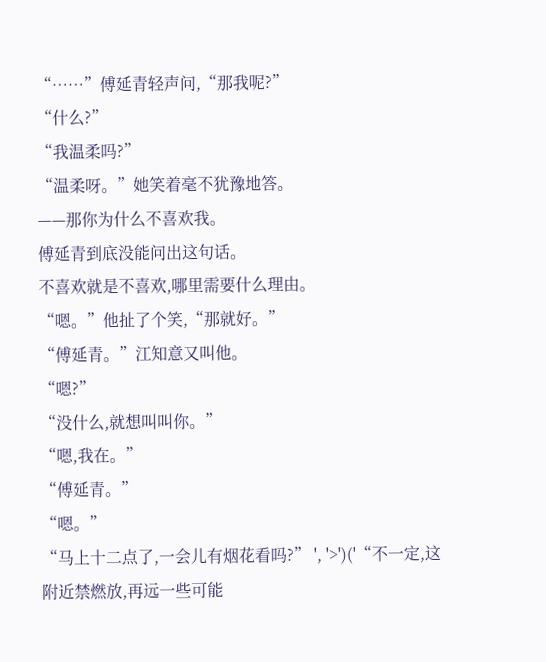“……”傅延青轻声问,“那我呢?”
“什么?”
“我温柔吗?”
“温柔呀。”她笑着毫不犹豫地答。
——那你为什么不喜欢我。
傅延青到底没能问出这句话。
不喜欢就是不喜欢,哪里需要什么理由。
“嗯。”他扯了个笑,“那就好。”
“傅延青。”江知意又叫他。
“嗯?”
“没什么,就想叫叫你。”
“嗯,我在。”
“傅延青。”
“嗯。”
“马上十二点了,一会儿有烟花看吗?” ', '>')('“不一定,这附近禁燃放,再远一些可能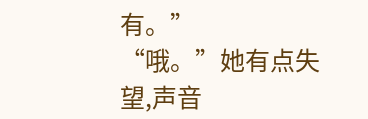有。”
“哦。”她有点失望,声音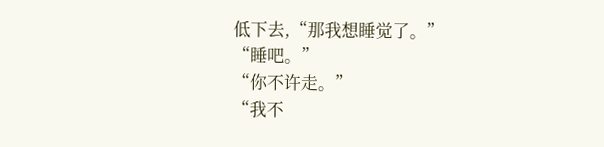低下去,“那我想睡觉了。”
“睡吧。”
“你不许走。”
“我不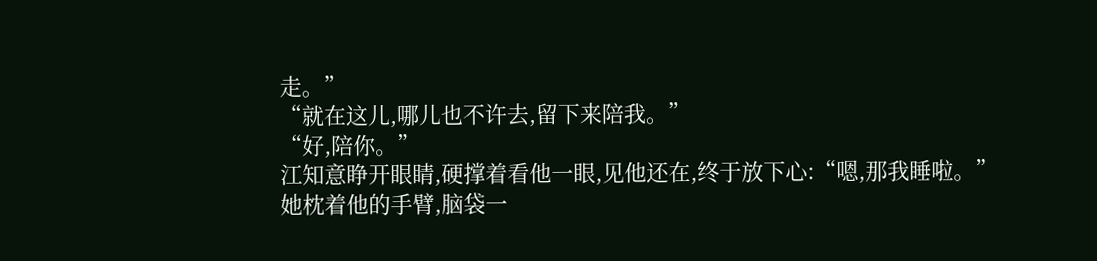走。”
“就在这儿,哪儿也不许去,留下来陪我。”
“好,陪你。”
江知意睁开眼睛,硬撑着看他一眼,见他还在,终于放下心:“嗯,那我睡啦。”
她枕着他的手臂,脑袋一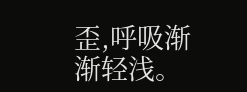歪,呼吸渐渐轻浅。